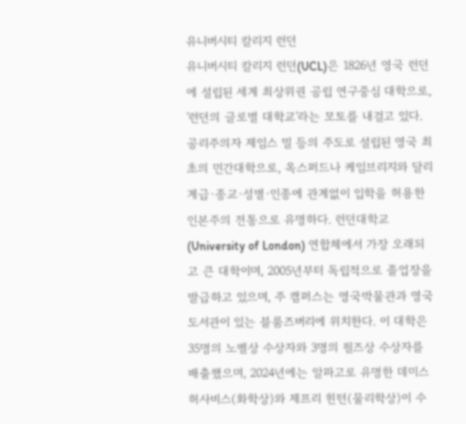유니버시티 칼리지 런던
유니버시티 칼리지 런던(UCL)은 1826년 영국 런던에 설립된 세계 최상위권 공립 연구중심 대학으로, '런던의 글로벌 대학교'라는 모토를 내걸고 있다. 공리주의자 제임스 밀 등의 주도로 설립된 영국 최초의 민간대학으로, 옥스퍼드나 케임브리지와 달리 계급·종교·성별·인종에 관계없이 입학을 허용한 인본주의 전통으로 유명하다. 런던대학교(University of London) 연합체에서 가장 오래되고 큰 대학이며, 2005년부터 독립적으로 졸업장을 발급하고 있으며, 주 캠퍼스는 영국박물관과 영국도서관이 있는 블룸즈버리에 위치한다. 이 대학은 35명의 노벨상 수상자와 3명의 필즈상 수상자를 배출했으며, 2024년에는 알파고로 유명한 데미스 허사비스(화학상)와 제프리 힌턴(물리학상)이 수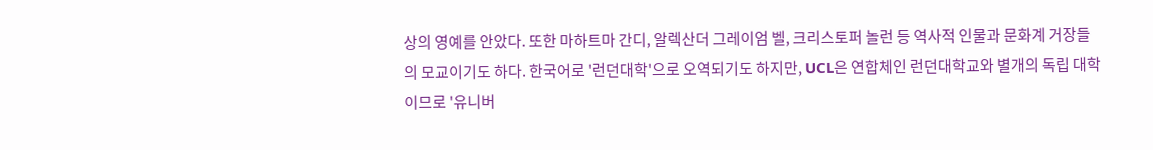상의 영예를 안았다. 또한 마하트마 간디, 알렉산더 그레이엄 벨, 크리스토퍼 놀런 등 역사적 인물과 문화계 거장들의 모교이기도 하다. 한국어로 '런던대학'으로 오역되기도 하지만, UCL은 연합체인 런던대학교와 별개의 독립 대학이므로 '유니버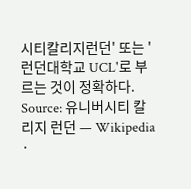시티칼리지런던' 또는 '런던대학교 UCL'로 부르는 것이 정확하다.
Source: 유니버시티 칼리지 런던 — Wikipedia ·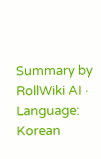Summary by RollWiki AI · Language: Korean